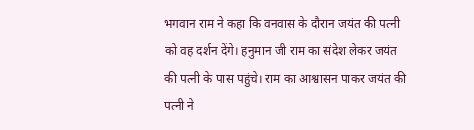भगवान राम ने कहा कि वनवास के दौरान जयंत की पत्नी को वह दर्शन देंगे। हनुमान जी राम का संदेश लेकर जयंत की पत्नी के पास पहुंचे। राम का आश्वासन पाकर जयंत की पत्नी ने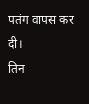पतंग वापस कर दी।
तिन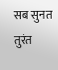सब सुनत तुरंत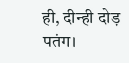ही, दीन्ही दोड़ पतंग।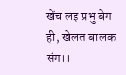खेंच लइ प्रभु बेग ही, खेलत बालक संग।।